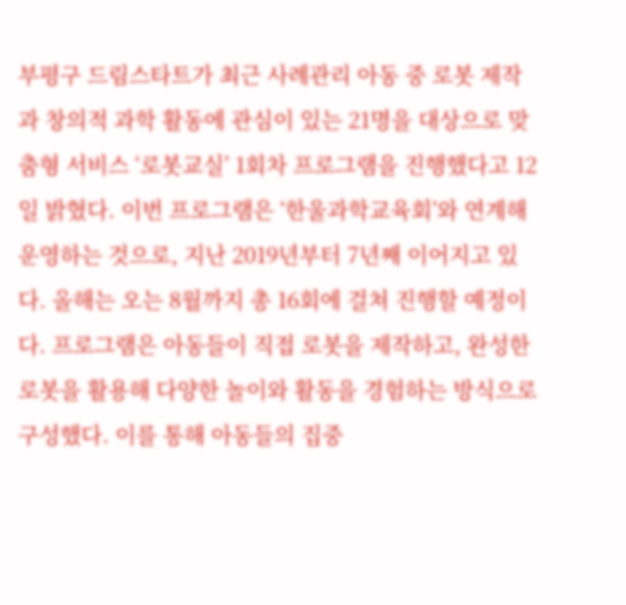부평구 드림스타트가 최근 사례관리 아동 중 로봇 제작과 창의적 과학 활동에 관심이 있는 21명을 대상으로 맞춤형 서비스 ‘로봇교실’ 1회차 프로그램을 진행했다고 12일 밝혔다. 이번 프로그램은 ‘한울과학교육회’와 연계해 운영하는 것으로, 지난 2019년부터 7년째 이어지고 있다. 올해는 오는 8월까지 총 16회에 걸쳐 진행할 예정이다. 프로그램은 아동들이 직접 로봇을 제작하고, 완성한 로봇을 활용해 다양한 놀이와 활동을 경험하는 방식으로 구성했다. 이를 통해 아동들의 집중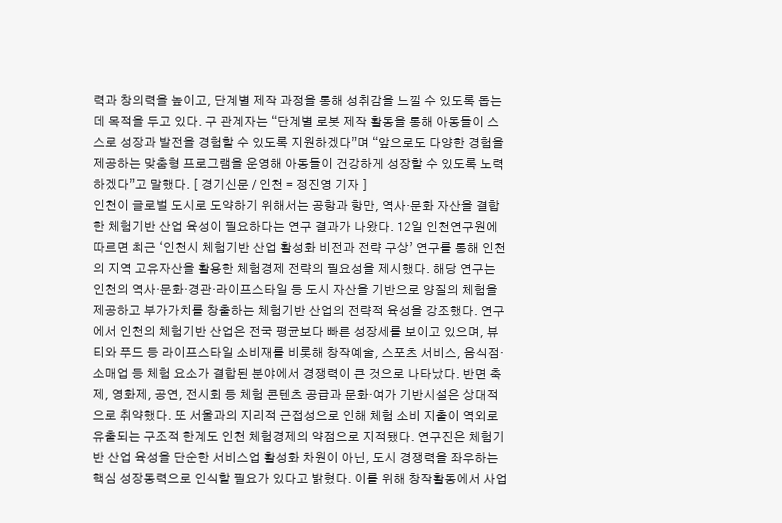력과 창의력을 높이고, 단계별 제작 과정을 통해 성취감을 느낄 수 있도록 돕는 데 목적을 두고 있다. 구 관계자는 “단계별 로봇 제작 활동을 통해 아동들이 스스로 성장과 발전을 경험할 수 있도록 지원하겠다”며 “앞으로도 다양한 경험을 제공하는 맞춤형 프로그램을 운영해 아동들이 건강하게 성장할 수 있도록 노력하겠다”고 말했다. [ 경기신문 / 인천 = 정진영 기자 ]
인천이 글로벌 도시로 도약하기 위해서는 공항과 항만, 역사·문화 자산을 결합한 체험기반 산업 육성이 필요하다는 연구 결과가 나왔다. 12일 인천연구원에 따르면 최근 ‘인천시 체험기반 산업 활성화 비전과 전략 구상’ 연구를 통해 인천의 지역 고유자산을 활용한 체험경제 전략의 필요성을 제시했다. 해당 연구는 인천의 역사·문화·경관·라이프스타일 등 도시 자산을 기반으로 양질의 체험을 제공하고 부가가치를 창출하는 체험기반 산업의 전략적 육성을 강조했다. 연구에서 인천의 체험기반 산업은 전국 평균보다 빠른 성장세를 보이고 있으며, 뷰티와 푸드 등 라이프스타일 소비재를 비롯해 창작예술, 스포츠 서비스, 음식점·소매업 등 체험 요소가 결합된 분야에서 경쟁력이 큰 것으로 나타났다. 반면 축제, 영화제, 공연, 전시회 등 체험 콘텐츠 공급과 문화·여가 기반시설은 상대적으로 취약했다. 또 서울과의 지리적 근접성으로 인해 체험 소비 지출이 역외로 유출되는 구조적 한계도 인천 체험경제의 약점으로 지적됐다. 연구진은 체험기반 산업 육성을 단순한 서비스업 활성화 차원이 아닌, 도시 경쟁력을 좌우하는 핵심 성장동력으로 인식할 필요가 있다고 밝혔다. 이를 위해 창작활동에서 사업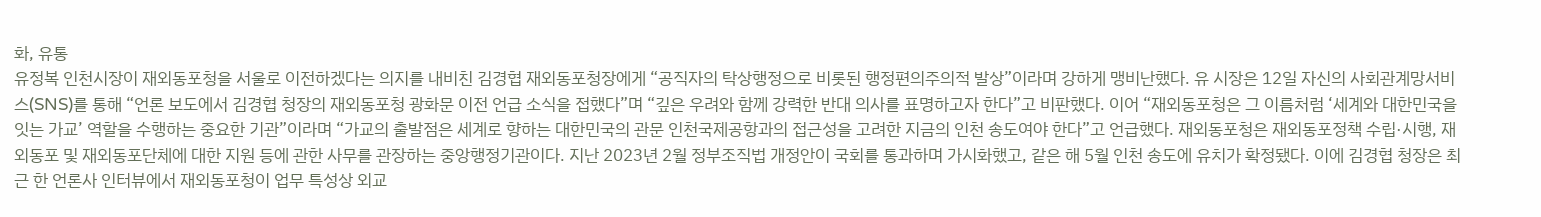화, 유통
유정복 인천시장이 재외동포청을 서울로 이전하겠다는 의지를 내비친 김경협 재외동포청장에게 “공직자의 탁상행정으로 비롯된 행정편의주의적 발상”이라며 강하게 맹비난했다. 유 시장은 12일 자신의 사회관계망서비스(SNS)를 통해 “언론 보도에서 김경협 청장의 재외동포청 광화문 이전 언급 소식을 접했다”며 “깊은 우려와 함께 강력한 반대 의사를 표명하고자 한다”고 비판했다. 이어 “재외동포청은 그 이름처럼 ‘세계와 대한민국을 잇는 가교’ 역할을 수행하는 중요한 기관”이라며 “가교의 출발점은 세계로 향하는 대한민국의 관문 인천국제공항과의 접근성을 고려한 지금의 인천 송도여야 한다”고 언급했다. 재외동포청은 재외동포정책 수립·시행, 재외동포 및 재외동포단체에 대한 지원 등에 관한 사무를 관장하는 중앙행정기관이다. 지난 2023년 2월 정부조직법 개정안이 국회를 통과하며 가시화했고, 같은 해 5월 인천 송도에 유치가 확정됐다. 이에 김경협 청장은 최근 한 언론사 인터뷰에서 재외동포청이 업무 특성상 외교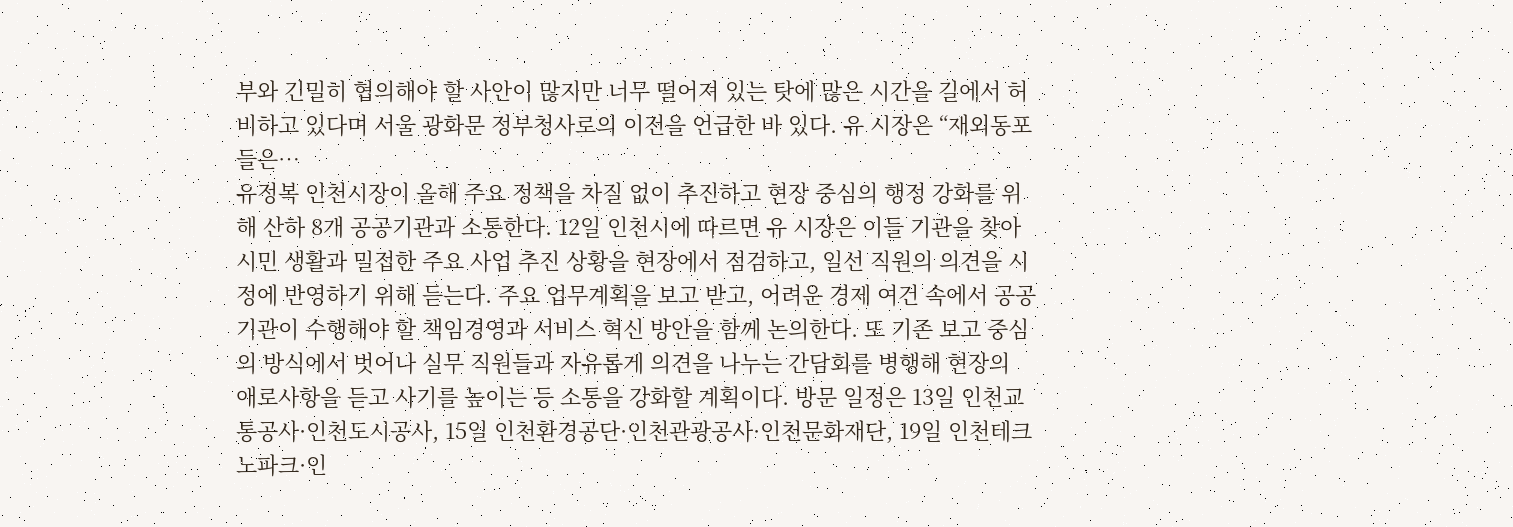부와 긴밀히 협의해야 할 사안이 많지만 너무 떨어져 있는 탓에 많은 시간을 길에서 허비하고 있다며 서울 광화문 정부청사로의 이전을 언급한 바 있다. 유 시장은 “재외동포들은…
유정복 인천시장이 올해 주요 정책을 차질 없이 추진하고 현장 중심의 행정 강화를 위해 산하 8개 공공기관과 소통한다. 12일 인천시에 따르면 유 시장은 이들 기관을 찾아 시민 생활과 밀접한 주요 사업 추진 상황을 현장에서 점검하고, 일선 직원의 의견을 시정에 반영하기 위해 듣는다. 주요 업무계획을 보고 받고, 어려운 경제 여건 속에서 공공기관이 수행해야 할 책임경영과 서비스 혁신 방안을 함께 논의한다. 또 기존 보고 중심의 방식에서 벗어나 실무 직원들과 자유롭게 의견을 나누는 간담회를 병행해 현장의 애로사항을 듣고 사기를 높이는 등 소통을 강화할 계획이다. 방문 일정은 13일 인천교통공사·인천도시공사, 15일 인천환경공단·인천관광공사·인천문화재단, 19일 인천테크노파크·인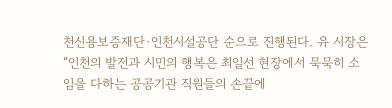천신용보증재단·인천시설공단 순으로 진행된다. 유 시장은 “인천의 발전과 시민의 행복은 최일선 현장에서 묵묵히 소임을 다하는 공공기관 직원들의 손끝에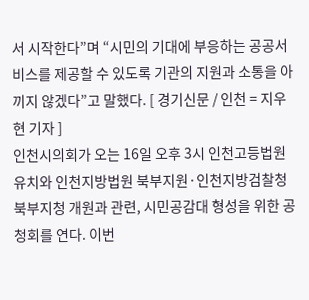서 시작한다”며 “시민의 기대에 부응하는 공공서비스를 제공할 수 있도록 기관의 지원과 소통을 아끼지 않겠다”고 말했다. [ 경기신문 / 인천 = 지우현 기자 ]
인천시의회가 오는 16일 오후 3시 인천고등법원 유치와 인천지방법원 북부지원·인천지방검찰청 북부지청 개원과 관련, 시민공감대 형성을 위한 공청회를 연다. 이번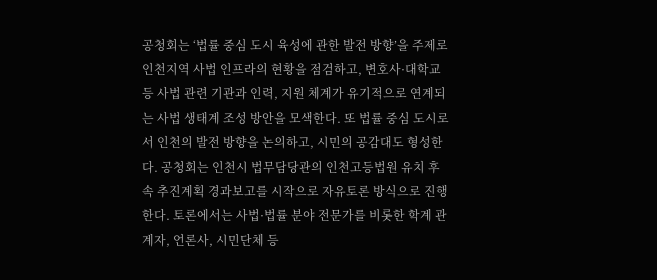공청회는 ‘법률 중심 도시 육성에 관한 발전 방향’을 주제로 인천지역 사법 인프라의 현황을 점검하고, 변호사·대학교 등 사법 관련 기관과 인력, 지원 체계가 유기적으로 연계되는 사법 생태계 조성 방안을 모색한다. 또 법률 중심 도시로서 인천의 발전 방향을 논의하고, 시민의 공감대도 형성한다. 공청회는 인천시 법무담당관의 인천고등법원 유치 후속 추진계획 경과보고를 시작으로 자유토론 방식으로 진행한다. 토론에서는 사법·법률 분야 전문가를 비롯한 학계 관계자, 언론사, 시민단체 등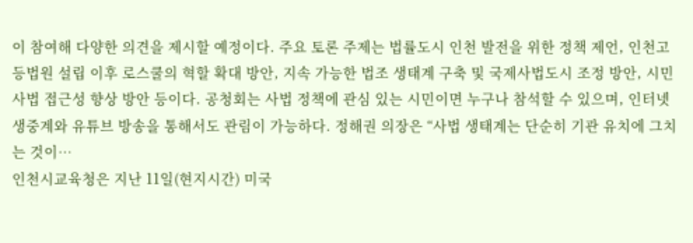이 참여해 다양한 의견을 제시할 예정이다. 주요 토론 주제는 법률도시 인천 발전을 위한 정책 제언, 인천고등법원 설립 이후 로스쿨의 혁할 확대 방안, 지속 가능한 법조 생태계 구축 및 국제사법도시 조정 방안, 시민 사법 접근성 향상 방안 등이다. 공청회는 사법 정책에 관심 있는 시민이면 누구나 참석할 수 있으며, 인터넷 생중계와 유튜브 방송을 통해서도 관림이 가능하다. 정해권 의장은 “사법 생태계는 단순히 기관 유치에 그치는 것이…
인천시교육청은 지난 11일(현지시간) 미국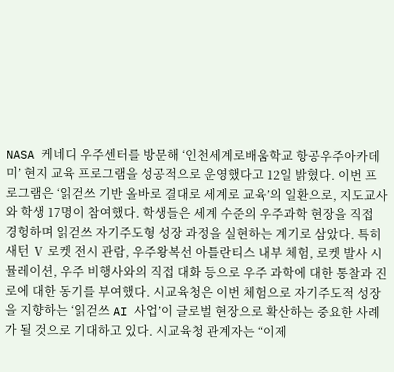NASA 케네디 우주센터를 방문해 ‘인천세계로배움학교 항공우주아카데미’ 현지 교육 프로그램을 성공적으로 운영했다고 12일 밝혔다. 이번 프로그램은 ‘읽걷쓰 기반 올바로 결대로 세계로 교육’의 일환으로, 지도교사와 학생 17명이 참여했다. 학생들은 세계 수준의 우주과학 현장을 직접 경헝하며 읽걷쓰 자기주도형 성장 과정을 실현하는 계기로 삼았다. 특히 새턴 Ⅴ 로켓 전시 관람, 우주왕복선 아틀란티스 내부 체험, 로켓 발사 시뮬레이션, 우주 비행사와의 직접 대화 등으로 우주 과학에 대한 통찰과 진로에 대한 동기를 부여했다. 시교육청은 이번 체험으로 자기주도적 성장을 지향하는 ‘읽걷쓰 AI 사업’이 글로벌 현장으로 확산하는 중요한 사례가 될 것으로 기대하고 있다. 시교육청 관계자는 “이제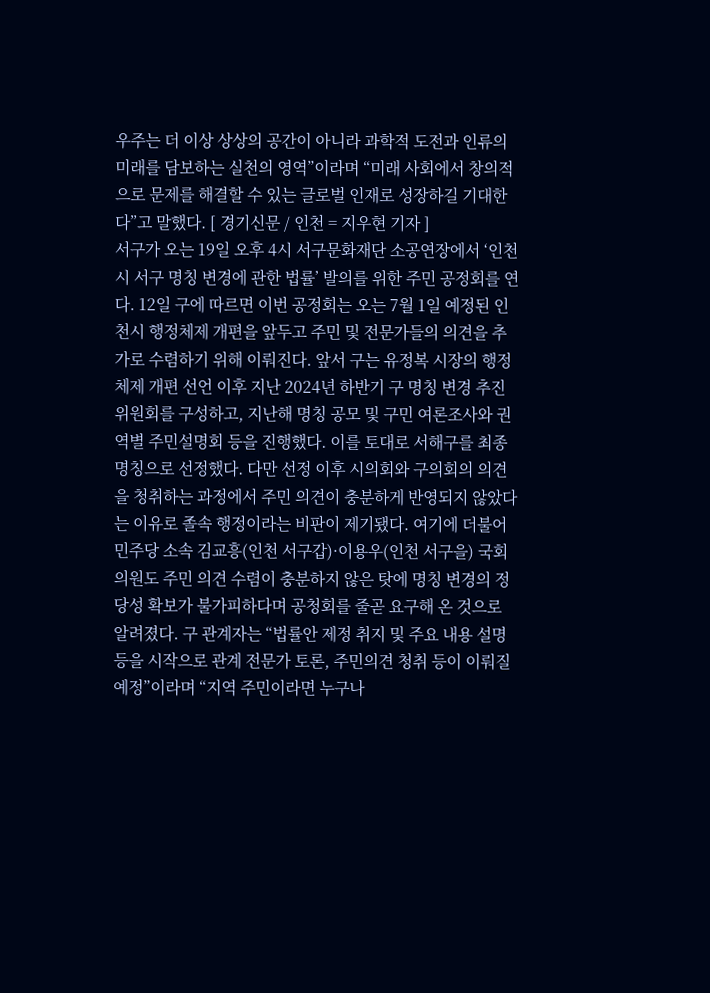우주는 더 이상 상상의 공간이 아니라 과학적 도전과 인류의 미래를 담보하는 실천의 영역”이라며 “미래 사회에서 창의적으로 문제를 해결할 수 있는 글로벌 인재로 성장하길 기대한다”고 말했다. [ 경기신문 / 인천 = 지우현 기자 ]
서구가 오는 19일 오후 4시 서구문화재단 소공연장에서 ‘인천시 서구 명칭 변경에 관한 법률’ 발의를 위한 주민 공정회를 연다. 12일 구에 따르면 이번 공정회는 오는 7월 1일 예정된 인천시 행정체제 개편을 앞두고 주민 및 전문가들의 의견을 추가로 수렴하기 위해 이뤄진다. 앞서 구는 유정복 시장의 행정체제 개편 선언 이후 지난 2024년 하반기 구 명칭 변경 추진위원회를 구성하고, 지난해 명칭 공모 및 구민 여론조사와 권역별 주민설명회 등을 진행했다. 이를 토대로 서해구를 최종 명칭으로 선정했다. 다만 선정 이후 시의회와 구의회의 의견을 청취하는 과정에서 주민 의견이 충분하게 반영되지 않았다는 이유로 졸속 행정이라는 비판이 제기됐다. 여기에 더불어민주당 소속 김교흥(인천 서구갑)·이용우(인천 서구을) 국회의원도 주민 의견 수렴이 충분하지 않은 탓에 명칭 변경의 정당성 확보가 불가피하다며 공청회를 줄곧 요구해 온 것으로 알려졌다. 구 관계자는 “법률안 제정 취지 및 주요 내용 설명 등을 시작으로 관계 전문가 토론, 주민의견 청취 등이 이뤄질 예정”이라며 “지역 주민이라면 누구나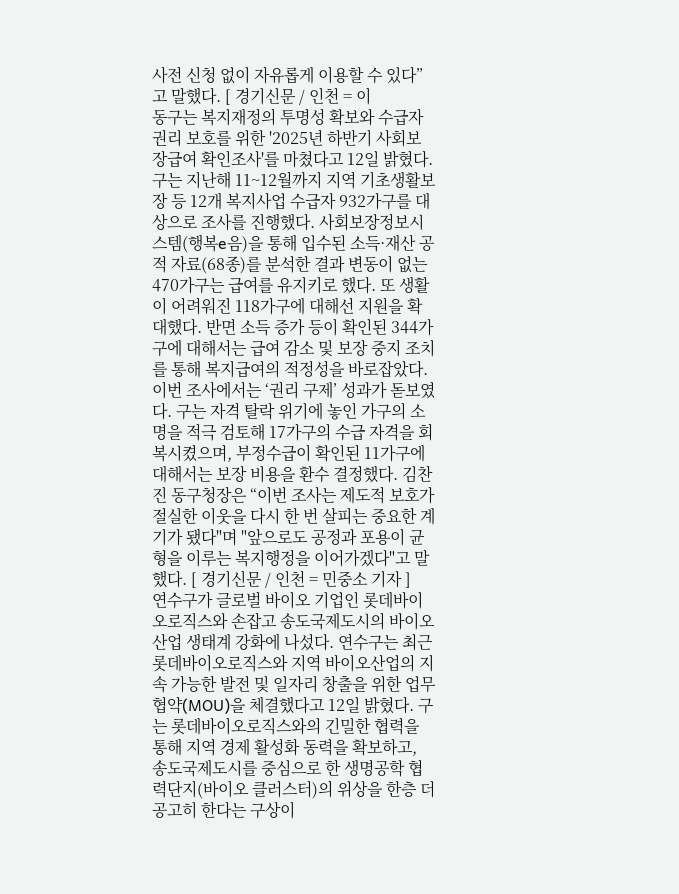사전 신청 없이 자유롭게 이용할 수 있다”고 말했다. [ 경기신문 / 인천 = 이
동구는 복지재정의 투명성 확보와 수급자 권리 보호를 위한 '2025년 하반기 사회보장급여 확인조사'를 마쳤다고 12일 밝혔다. 구는 지난해 11~12월까지 지역 기초생활보장 등 12개 복지사업 수급자 932가구를 대상으로 조사를 진행했다. 사회보장정보시스템(행복e음)을 통해 입수된 소득·재산 공적 자료(68종)를 분석한 결과 변동이 없는 470가구는 급여를 유지키로 했다. 또 생활이 어려워진 118가구에 대해선 지원을 확대했다. 반면 소득 증가 등이 확인된 344가구에 대해서는 급여 감소 및 보장 중지 조치를 통해 복지급여의 적정성을 바로잡았다. 이번 조사에서는 ‘권리 구제’ 성과가 돋보였다. 구는 자격 탈락 위기에 놓인 가구의 소명을 적극 검토해 17가구의 수급 자격을 회복시켰으며, 부정수급이 확인된 11가구에 대해서는 보장 비용을 환수 결정했다. 김찬진 동구청장은 “이번 조사는 제도적 보호가 절실한 이웃을 다시 한 번 살피는 중요한 계기가 됐다"며 "앞으로도 공정과 포용이 균형을 이루는 복지행정을 이어가겠다"고 말했다. [ 경기신문 / 인천 = 민중소 기자 ]
연수구가 글로벌 바이오 기업인 롯데바이오로직스와 손잡고 송도국제도시의 바이오산업 생태계 강화에 나섰다. 연수구는 최근 롯데바이오로직스와 지역 바이오산업의 지속 가능한 발전 및 일자리 창출을 위한 업무협약(MOU)을 체결했다고 12일 밝혔다. 구는 롯데바이오로직스와의 긴밀한 협력을 통해 지역 경제 활성화 동력을 확보하고, 송도국제도시를 중심으로 한 생명공학 협력단지(바이오 클러스터)의 위상을 한층 더 공고히 한다는 구상이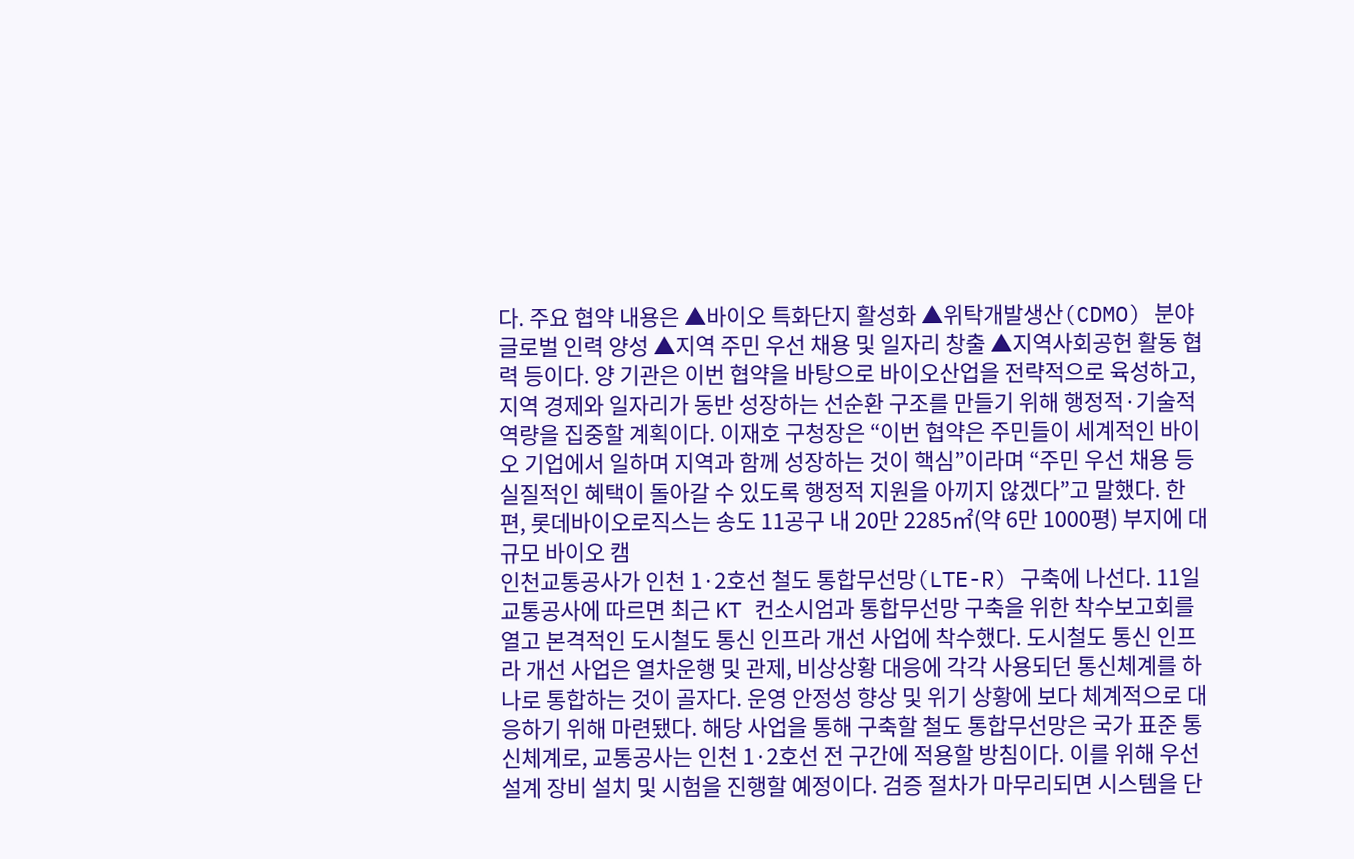다. 주요 협약 내용은 ▲바이오 특화단지 활성화 ▲위탁개발생산(CDMO) 분야 글로벌 인력 양성 ▲지역 주민 우선 채용 및 일자리 창출 ▲지역사회공헌 활동 협력 등이다. 양 기관은 이번 협약을 바탕으로 바이오산업을 전략적으로 육성하고, 지역 경제와 일자리가 동반 성장하는 선순환 구조를 만들기 위해 행정적·기술적 역량을 집중할 계획이다. 이재호 구청장은 “이번 협약은 주민들이 세계적인 바이오 기업에서 일하며 지역과 함께 성장하는 것이 핵심”이라며 “주민 우선 채용 등 실질적인 혜택이 돌아갈 수 있도록 행정적 지원을 아끼지 않겠다”고 말했다. 한편, 롯데바이오로직스는 송도 11공구 내 20만 2285㎡(약 6만 1000평) 부지에 대규모 바이오 캠
인천교통공사가 인천 1·2호선 철도 통합무선망(LTE-R) 구축에 나선다. 11일 교통공사에 따르면 최근 KT 컨소시엄과 통합무선망 구축을 위한 착수보고회를 열고 본격적인 도시철도 통신 인프라 개선 사업에 착수했다. 도시철도 통신 인프라 개선 사업은 열차운행 및 관제, 비상상황 대응에 각각 사용되던 통신체계를 하나로 통합하는 것이 골자다. 운영 안정성 향상 및 위기 상황에 보다 체계적으로 대응하기 위해 마련됐다. 해당 사업을 통해 구축할 철도 통합무선망은 국가 표준 통신체계로, 교통공사는 인천 1·2호선 전 구간에 적용할 방침이다. 이를 위해 우선 설계 장비 설치 및 시험을 진행할 예정이다. 검증 절차가 마무리되면 시스템을 단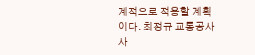계적으로 적용할 계획이다. 최정규 교통공사 사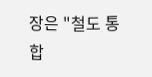장은 "철도 통합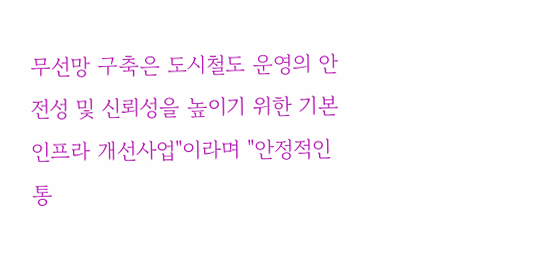무선망 구축은 도시철도 운영의 안전성 및 신뢰성을 높이기 위한 기본 인프라 개선사업"이라며 "안정적인 통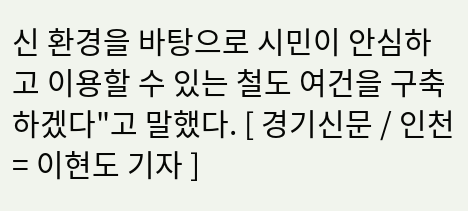신 환경을 바탕으로 시민이 안심하고 이용할 수 있는 철도 여건을 구축하겠다"고 말했다. [ 경기신문 / 인천 = 이현도 기자 ]